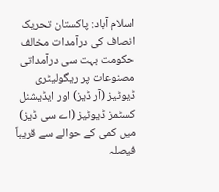اسلام آباد: پاکستان تحریک انصاف کی درآمدات مخالف حکومت بہت سی درآمداتی مصنوعات پر ریگولیٹری ڈیوٹیز (آر ڈیز) اور ایڈیشنل کسٹمز ڈیوٹیز (اے سی ڈیز) میں کمی کے حوالے سے قریباً فیصلہ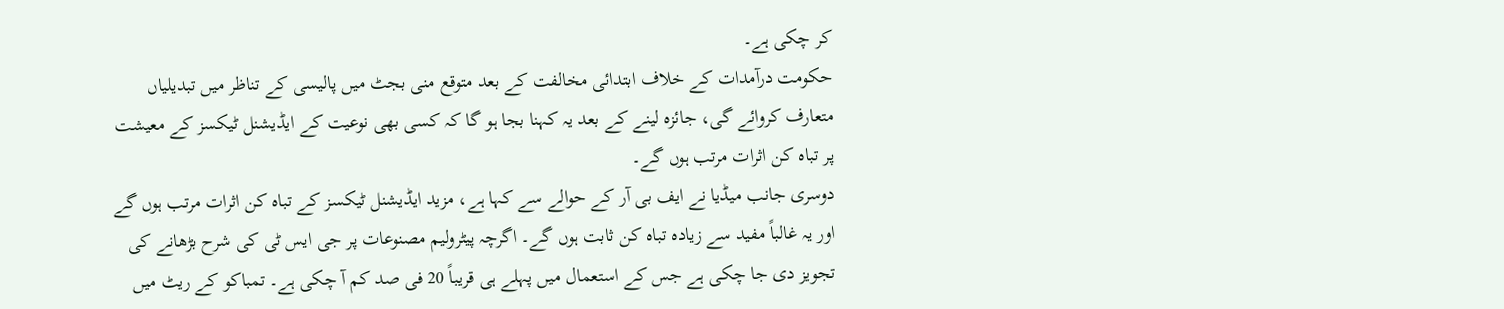کر چکی ہے۔
حکومت درآمدات کے خلاف ابتدائی مخالفت کے بعد متوقع منی بجٹ میں پالیسی کے تناظر میں تبدیلیاں متعارف کروائے گی، جائزہ لینے کے بعد یہ کہنا بجا ہو گا کہ کسی بھی نوعیت کے ایڈیشنل ٹیکسز کے معیشت پر تباہ کن اثرات مرتب ہوں گے۔
دوسری جانب میڈیا نے ایف بی آر کے حوالے سے کہا ہے، مزید ایڈیشنل ٹیکسز کے تباہ کن اثرات مرتب ہوں گے اور یہ غالباً مفید سے زیادہ تباہ کن ثابت ہوں گے۔ اگرچہ پیٹرولیم مصنوعات پر جی ایس ٹی کی شرح بڑھانے کی تجویز دی جا چکی ہے جس کے استعمال میں پہلے ہی قریباً 20 فی صد کم آ چکی ہے۔ تمباکو کے ریٹ میں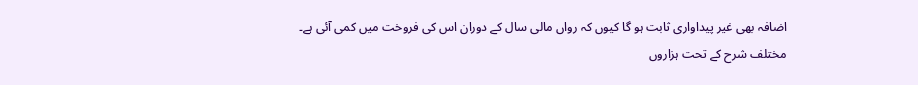اضافہ بھی غیر پیداواری ثابت ہو گا کیوں کہ رواں مالی سال کے دوران اس کی فروخت میں کمی آئی ہے۔
مختلف شرح کے تحت ہزاروں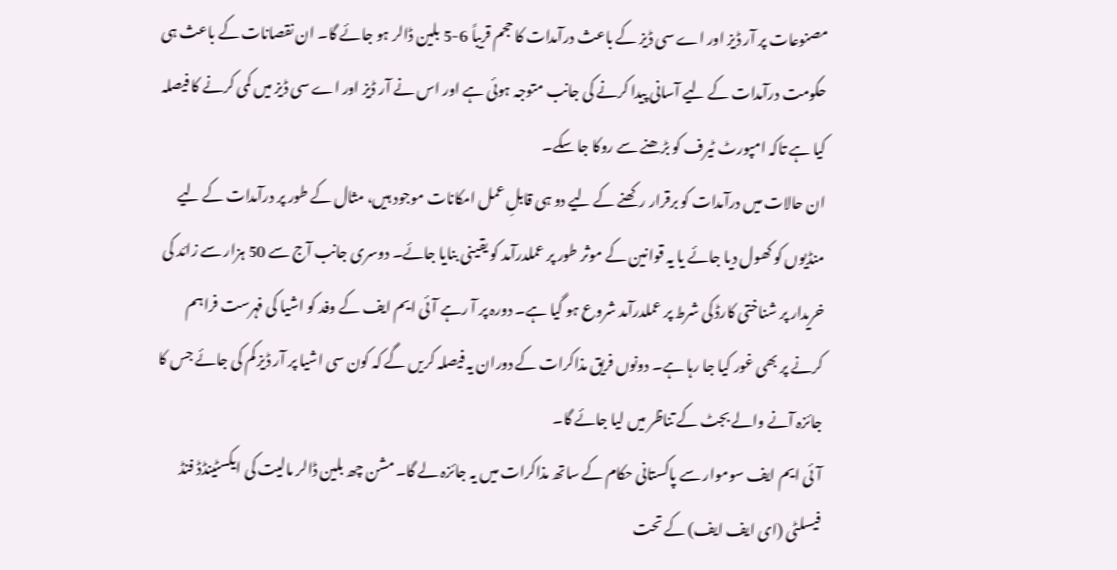مصنوعات پر آر ڈیز اور اے سی ڈیز کے باعث درآمدات کا حجم قریباً 6-5 بلین ڈالر ہو جائے گا۔ ان نقصانات کے باعث ہی حکومت درآمدات کے لیے آسانی پیدا کرنے کی جانب متوجہ ہوئی ہے اور اس نے آر ڈیز اور اے سی ڈیز میں کمی کرنے کا فیصلہ کیا ہے تاکہ امپورٹ ٹیرف کو بڑھنے سے روکا جا سکے۔
ان حالات میں درآمدات کو برقرار رکھنے کے لیے دو ہی قابلِ عمل امکانات موجود ہیں، مثال کے طور پر درآمدات کے لیے منڈیوں کو کھول دیا جائے یا یہ قوانین کے موثر طور پر عملدرآمد کو یقینی بنایا جائے۔ دوسری جانب آج سے 50 ہزار سے زائد کی خریدار پر شناختی کارڈ کی شرط پر عملدرآمد شروع ہو گیا ہے۔ دورہ پر آ رہے آئی ایم ایف کے وفد کو اشیا کی فہرست فراہم کرنے پر بھی غور کیا جا رہا ہے۔ دونوں فریق مذاکرات کے دوران یہ فیصلہ کریں گے کہ کون سی اشیا پر آر ڈیز کم کی جائے جس کا جائزہ آنے والے بجٹ کے تناظر میں لیا جائے گا۔
آئی ایم ایف سوموار سے پاکستانی حکام کے ساتھ مذاکرات میں یہ جائزہ لے گا۔ مشن چھ بلین ڈالر مالیت کی ایکسٹینڈڈ فنڈ فیسلٹی (ای ایف ایف) کے تحت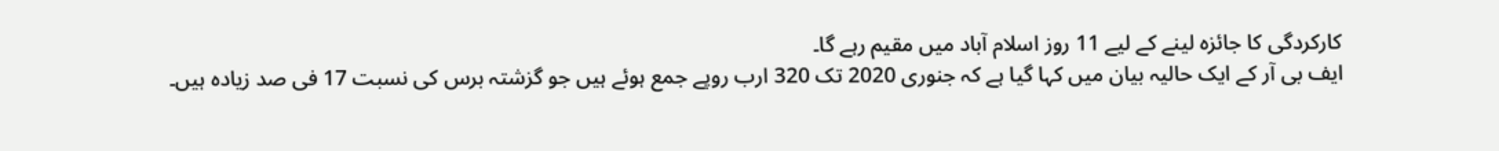کارکردگی کا جائزہ لینے کے لیے 11 روز اسلام آباد میں مقیم رہے گا۔
ایف بی آر کے ایک حالیہ بیان میں کہا گیا ہے کہ جنوری 2020 تک 320 ارب روپے جمع ہوئے ہیں جو گزشتہ برس کی نسبت 17 فی صد زیادہ ہیں۔